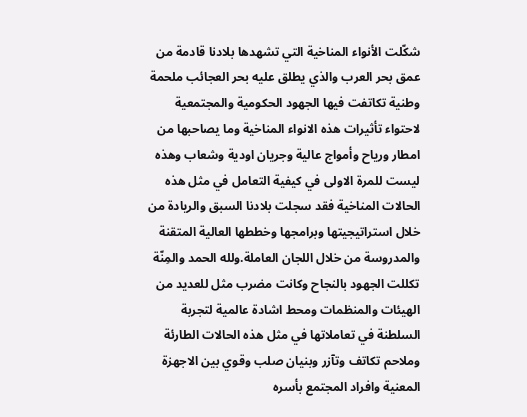شكّلت الأنواء المناخية التي تشهدها بلادنا قادمة من عمق بحر العرب والذي يطلق عليه بحر العجائب ملحمة وطنية تكاتفت فيها الجهود الحكومية والمجتمعية لاحتواء تأثيرات هذه الانواء المناخية وما يصاحبها من امطار ورياح وأمواج عالية وجريان اودية وشعاب وهذه ليست للمرة الاولى في كيفية التعامل في مثل هذه الحالات المناخية فقد سجلت بلادنا السبق والريادة من خلال استراتيجيتها وبرامجها وخططها العالية المتقنة والمدروسة من خلال اللجان العاملة.ولله الحمد والمِنّة تكللت الجهود بالنجاح وكانت مضرب مثل للعديد من الهيئات والمنظمات ومحط اشادة عالمية لتجربة السلطنة في تعاملاتها في مثل هذه الحالات الطارئة وملاحم تكاتف وتآزر وبنيان صلب وقوي بين الاجهزة المعنية وافراد المجتمع بأسره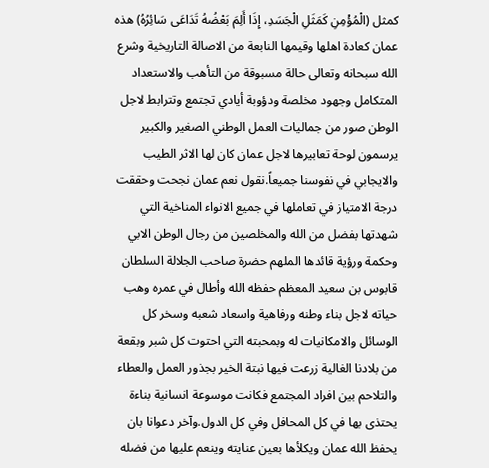كمثل (الْمُؤْمِنِ كَمَثَلِ الْجَسَدِ، إِذَا أَلِمَ بَعْضُهُ تَدَاعَى سَائِرُهُ) هذه عمان كعادة اهلها وقيمها النابعة من الاصالة التاريخية وشرع الله سبحانه وتعالى حالة مسبوقة من التأهب والاستعداد المتكامل وجهود مخلصة ودؤوبة أيادي تجتمع وتترابط لاجل الوطن صور من جماليات العمل الوطني الصغير والكبير يرسمون لوحة تعابيرها لاجل عمان كان لها الاثر الطيب والايجابي في نفوسنا جميعاً.نقول نعم عمان نجحت وحققت درجة الامتياز في تعاملها في جميع الانواء المناخية التي شهدتها بفضل من الله والمخلصين من رجال الوطن الابي وحكمة ورؤية قائدها الملهم حضرة صاحب الجلالة السلطان قابوس بن سعيد المعظم حفظه الله وأطال في عمره وهب حياته لاجل بناء وطنه ورفاهية واسعاد شعبه وسخر كل الوسائل والامكانيات له وبمحبته التي احتوت كل شبر وبقعة من بلادنا الغالية زرعت فيها نبتة الخير بجذور العمل والعطاء والتلاحم بين افراد المجتمع فكانت موسوعة انسانية بناءة يحتذى بها في كل المحافل وفي كل الدول.وآخر دعوانا بان يحفظ الله عمان ويكلأها بعين عنايته وينعم عليها من فضله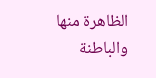الظاهرة منها والباطنة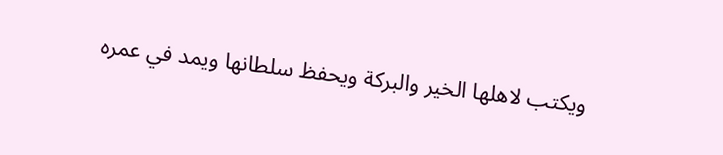ويكتب لاهلها الخير والبركة ويحفظ سلطانها ويمد في عمره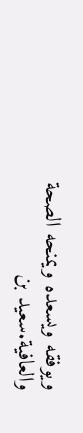ويوفقه ويسعده ويمنحه الصحة والعافية.سعيد بن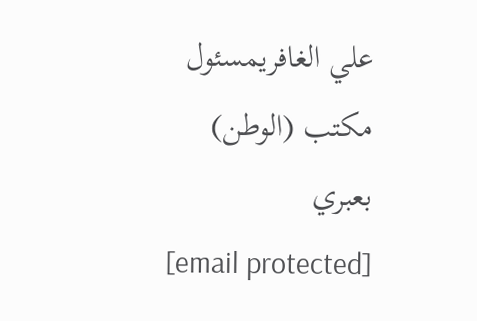علي الغافريمسئول مكتب (الوطن) بعبري
[email protected]